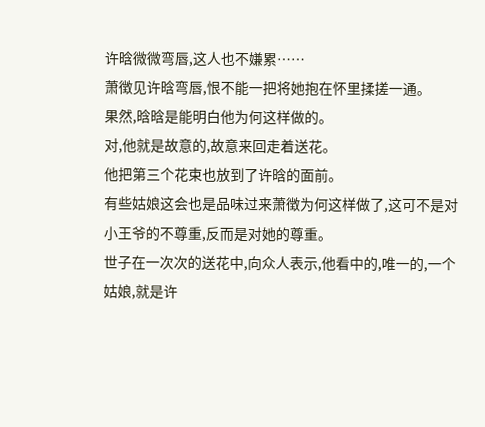许晗微微弯唇,这人也不嫌累……
萧徴见许晗弯唇,恨不能一把将她抱在怀里揉搓一通。
果然,晗晗是能明白他为何这样做的。
对,他就是故意的,故意来回走着送花。
他把第三个花束也放到了许晗的面前。
有些姑娘这会也是品味过来萧徴为何这样做了,这可不是对小王爷的不尊重,反而是对她的尊重。
世子在一次次的送花中,向众人表示,他看中的,唯一的,一个姑娘,就是许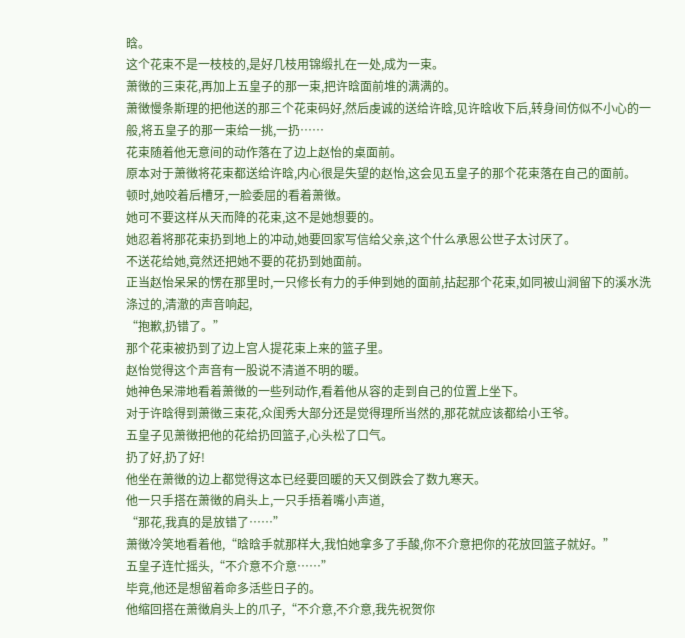晗。
这个花束不是一枝枝的,是好几枝用锦缎扎在一处,成为一束。
萧徴的三束花,再加上五皇子的那一束,把许晗面前堆的满满的。
萧徴慢条斯理的把他送的那三个花束码好,然后虔诚的送给许晗,见许晗收下后,转身间仿似不小心的一般,将五皇子的那一束给一挑,一扔……
花束随着他无意间的动作落在了边上赵怡的桌面前。
原本对于萧徴将花束都送给许晗,内心很是失望的赵怡,这会见五皇子的那个花束落在自己的面前。
顿时,她咬着后槽牙,一脸委屈的看着萧徴。
她可不要这样从天而降的花束,这不是她想要的。
她忍着将那花束扔到地上的冲动,她要回家写信给父亲,这个什么承恩公世子太讨厌了。
不送花给她,竟然还把她不要的花扔到她面前。
正当赵怡呆呆的愣在那里时,一只修长有力的手伸到她的面前,拈起那个花束,如同被山涧留下的溪水洗涤过的,清澈的声音响起,
“抱歉,扔错了。”
那个花束被扔到了边上宫人提花束上来的篮子里。
赵怡觉得这个声音有一股说不清道不明的暖。
她神色呆滞地看着萧徴的一些列动作,看着他从容的走到自己的位置上坐下。
对于许晗得到萧徴三束花,众闺秀大部分还是觉得理所当然的,那花就应该都给小王爷。
五皇子见萧徴把他的花给扔回篮子,心头松了口气。
扔了好,扔了好!
他坐在萧徴的边上都觉得这本已经要回暖的天又倒跌会了数九寒天。
他一只手搭在萧徴的肩头上,一只手捂着嘴小声道,
“那花,我真的是放错了……”
萧徴冷笑地看着他,“晗晗手就那样大,我怕她拿多了手酸,你不介意把你的花放回篮子就好。”
五皇子连忙摇头,“不介意不介意……”
毕竟,他还是想留着命多活些日子的。
他缩回搭在萧徴肩头上的爪子,“不介意,不介意,我先祝贺你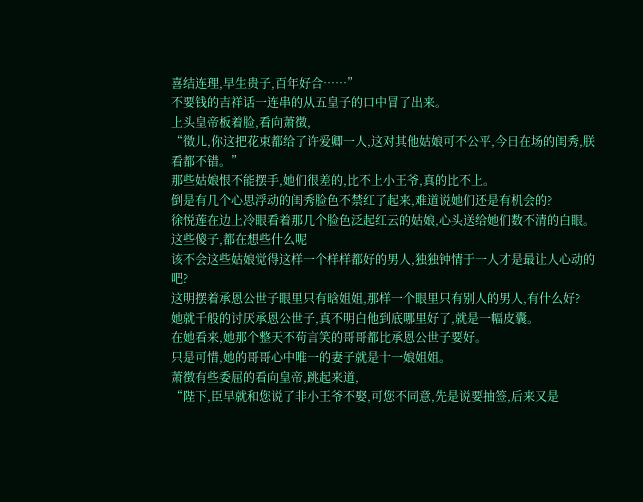喜结连理,早生贵子,百年好合……”
不要钱的吉祥话一连串的从五皇子的口中冒了出来。
上头皇帝板着脸,看向萧徴,
“徵儿,你这把花束都给了许爱卿一人,这对其他姑娘可不公平,今日在场的闺秀,朕看都不错。”
那些姑娘恨不能摆手,她们很差的,比不上小王爷,真的比不上。
倒是有几个心思浮动的闺秀脸色不禁红了起来,难道说她们还是有机会的?
徐悦莲在边上冷眼看着那几个脸色泛起红云的姑娘,心头送给她们数不清的白眼。
这些傻子,都在想些什么呢
该不会这些姑娘觉得这样一个样样都好的男人,独独钟情于一人才是最让人心动的吧?
这明摆着承恩公世子眼里只有晗姐姐,那样一个眼里只有别人的男人,有什么好?
她就千般的讨厌承恩公世子,真不明白他到底哪里好了,就是一幅皮囊。
在她看来,她那个整天不苟言笑的哥哥都比承恩公世子要好。
只是可惜,她的哥哥心中唯一的妻子就是十一娘姐姐。
萧徴有些委屈的看向皇帝,跳起来道,
“陛下,臣早就和您说了非小王爷不娶,可您不同意,先是说要抽签,后来又是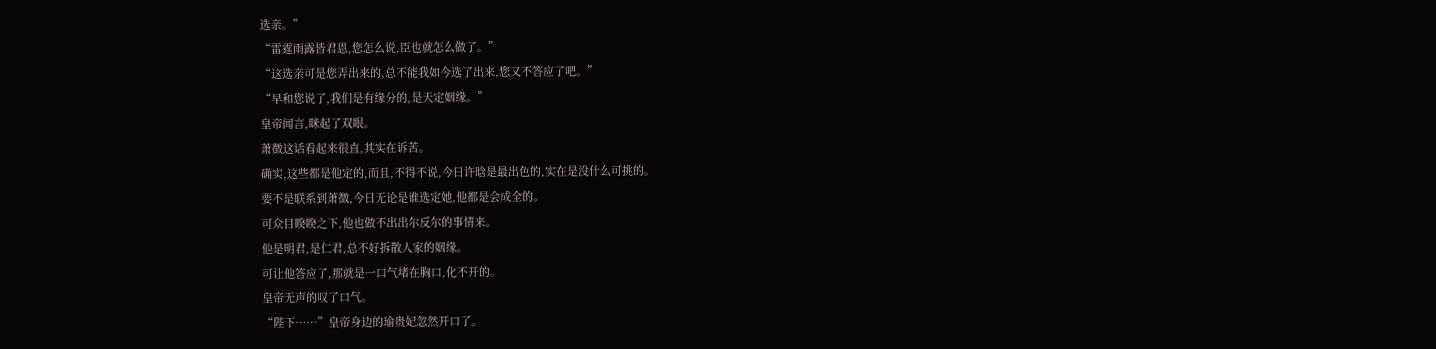选亲。”
“雷霆雨露皆君恩,您怎么说,臣也就怎么做了。”
“这选亲可是您弄出来的,总不能我如今选了出来,您又不答应了吧。”
“早和您说了,我们是有缘分的,是天定姻缘。”
皇帝闻言,眯起了双眼。
萧徴这话看起来很直,其实在诉苦。
确实,这些都是他定的,而且,不得不说,今日许晗是最出色的,实在是没什么可挑的。
要不是联系到萧徴,今日无论是谁选定她,他都是会成全的。
可众目睽睽之下,他也做不出出尔反尔的事情来。
他是明君,是仁君,总不好拆散人家的姻缘。
可让他答应了,那就是一口气堵在胸口,化不开的。
皇帝无声的叹了口气。
“陛下……”皇帝身边的瑜贵妃忽然开口了。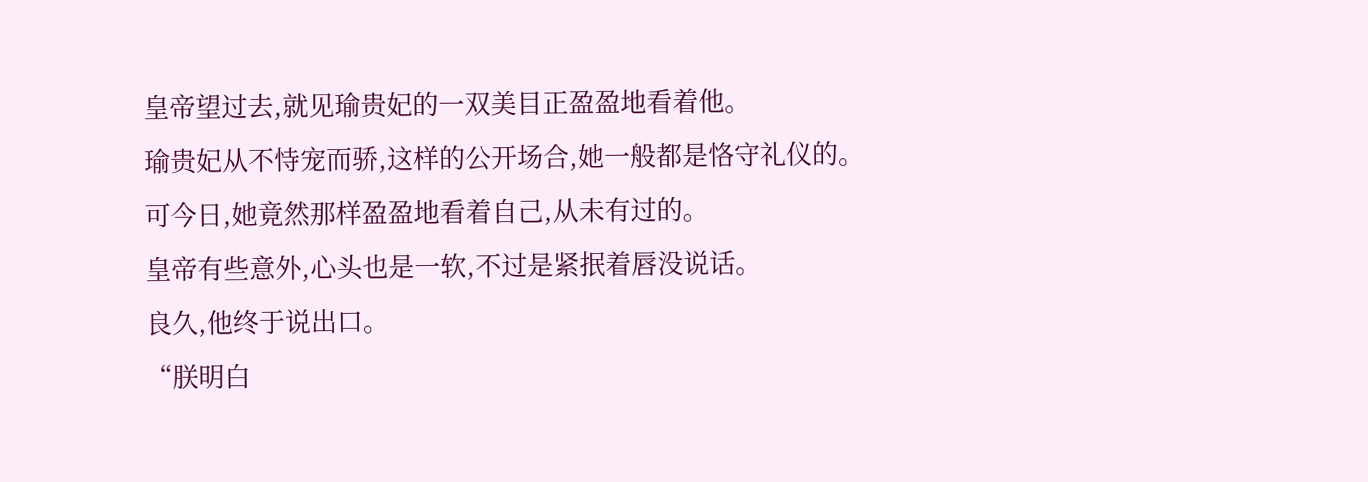皇帝望过去,就见瑜贵妃的一双美目正盈盈地看着他。
瑜贵妃从不恃宠而骄,这样的公开场合,她一般都是恪守礼仪的。
可今日,她竟然那样盈盈地看着自己,从未有过的。
皇帝有些意外,心头也是一软,不过是紧抿着唇没说话。
良久,他终于说出口。
“朕明白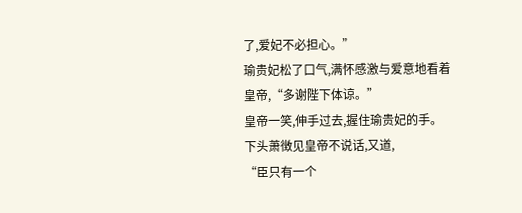了,爱妃不必担心。”
瑜贵妃松了口气,满怀感激与爱意地看着皇帝,“多谢陛下体谅。”
皇帝一笑,伸手过去,握住瑜贵妃的手。
下头萧徴见皇帝不说话,又道,
“臣只有一个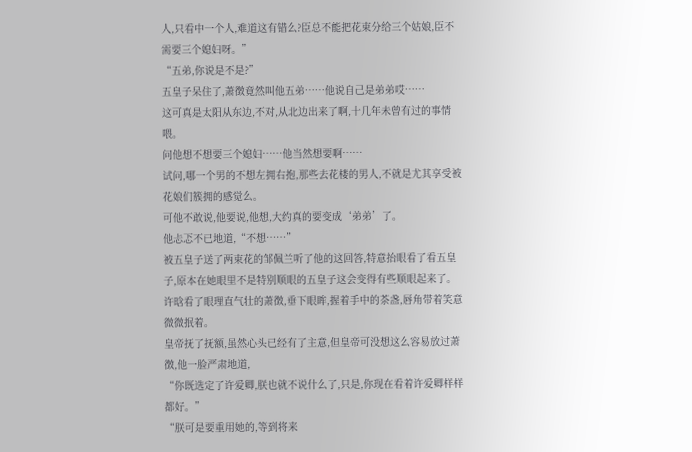人,只看中一个人,难道这有错么?臣总不能把花束分给三个姑娘,臣不需要三个媳妇呀。”
“五弟,你说是不是?”
五皇子呆住了,萧徴竟然叫他五弟……他说自己是弟弟哎……
这可真是太阳从东边,不对,从北边出来了啊,十几年未曾有过的事情喂。
问他想不想要三个媳妇……他当然想要啊……
试问,哪一个男的不想左拥右抱,那些去花楼的男人,不就是尤其享受被花娘们簇拥的感觉么。
可他不敢说,他要说,他想,大约真的要变成‘弟弟’了。
他忐忑不已地道,“不想……”
被五皇子送了两束花的邹佩兰听了他的这回答,特意抬眼看了看五皇子,原本在她眼里不是特别顺眼的五皇子这会变得有些顺眼起来了。
许晗看了眼理直气壮的萧徴,垂下眼眸,握着手中的茶盏,唇角带着笑意微微抿着。
皇帝抚了抚额,虽然心头已经有了主意,但皇帝可没想这么容易放过萧徴,他一脸严肃地道,
“你既选定了许爱卿,朕也就不说什么了,只是,你现在看着许爱卿样样都好。”
“朕可是要重用她的,等到将来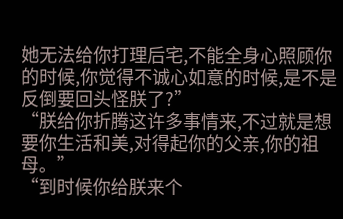她无法给你打理后宅,不能全身心照顾你的时候,你觉得不诚心如意的时候,是不是反倒要回头怪朕了?”
“朕给你折腾这许多事情来,不过就是想要你生活和美,对得起你的父亲,你的祖母。”
“到时候你给朕来个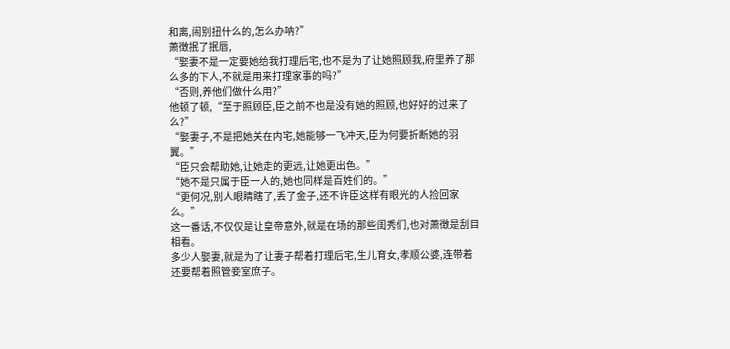和离,闹别扭什么的,怎么办呐?”
萧徴抿了抿唇,
“娶妻不是一定要她给我打理后宅,也不是为了让她照顾我,府里养了那么多的下人,不就是用来打理家事的吗?”
“否则,养他们做什么用?”
他顿了顿,“至于照顾臣,臣之前不也是没有她的照顾,也好好的过来了么?”
“娶妻子,不是把她关在内宅,她能够一飞冲天,臣为何要折断她的羽翼。”
“臣只会帮助她,让她走的更远,让她更出色。”
“她不是只属于臣一人的,她也同样是百姓们的。”
“更何况,别人眼睛瞎了,丢了金子,还不许臣这样有眼光的人捡回家么。”
这一番话,不仅仅是让皇帝意外,就是在场的那些闺秀们,也对萧徴是刮目相看。
多少人娶妻,就是为了让妻子帮着打理后宅,生儿育女,孝顺公婆,连带着还要帮着照管妾室庶子。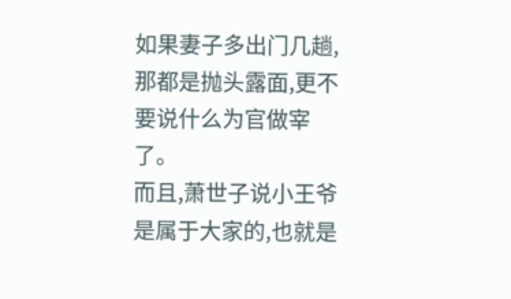如果妻子多出门几趟,那都是抛头露面,更不要说什么为官做宰了。
而且,萧世子说小王爷是属于大家的,也就是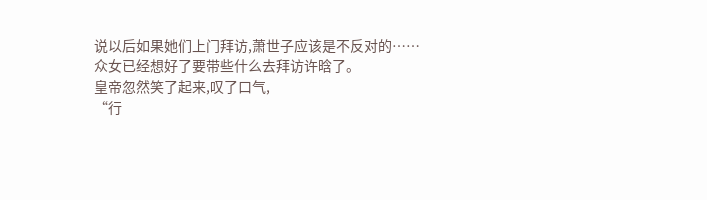说以后如果她们上门拜访,萧世子应该是不反对的……
众女已经想好了要带些什么去拜访许晗了。
皇帝忽然笑了起来,叹了口气,
“行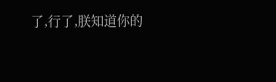了,行了,朕知道你的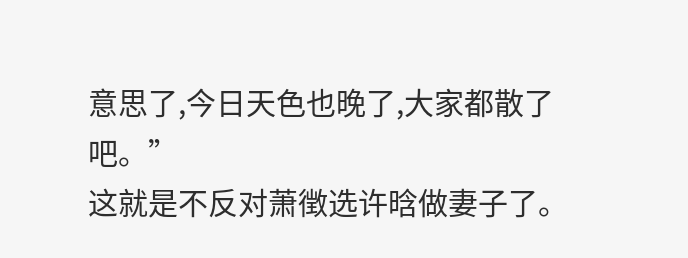意思了,今日天色也晚了,大家都散了吧。”
这就是不反对萧徴选许晗做妻子了。